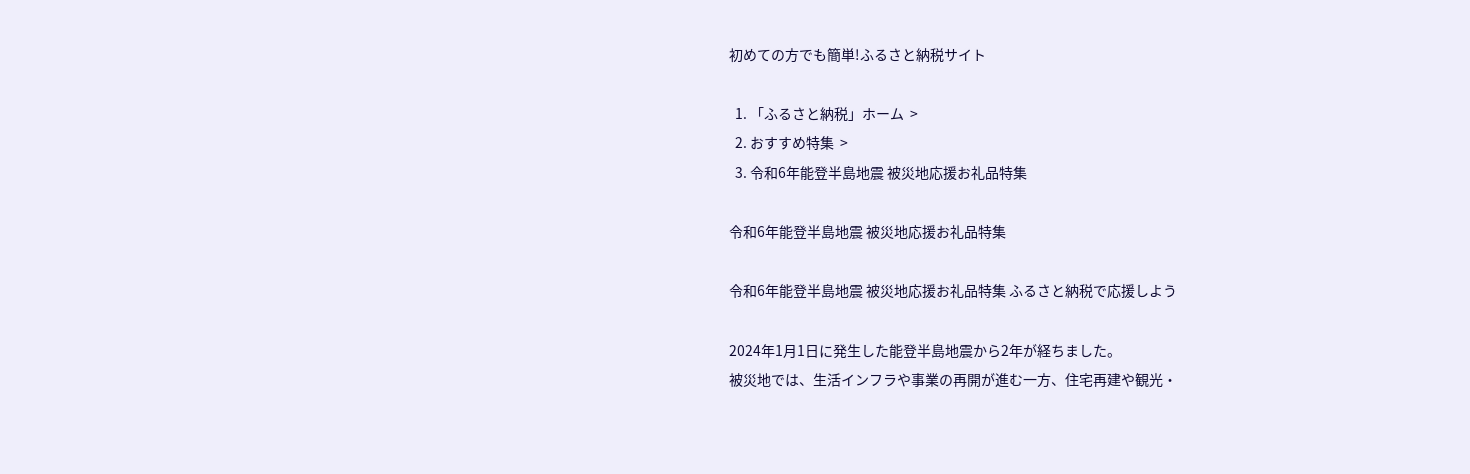初めての方でも簡単!ふるさと納税サイト

  1. 「ふるさと納税」ホーム  >
  2. おすすめ特集  >
  3. 令和6年能登半島地震 被災地応援お礼品特集

令和6年能登半島地震 被災地応援お礼品特集

令和6年能登半島地震 被災地応援お礼品特集 ふるさと納税で応援しよう

2024年1月1日に発生した能登半島地震から2年が経ちました。
被災地では、生活インフラや事業の再開が進む一方、住宅再建や観光・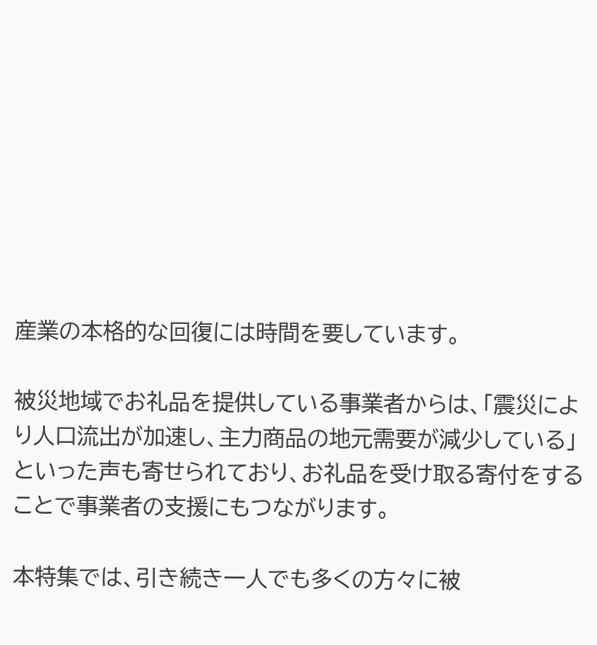産業の本格的な回復には時間を要しています。

被災地域でお礼品を提供している事業者からは、「震災により人口流出が加速し、主力商品の地元需要が減少している」といった声も寄せられており、お礼品を受け取る寄付をすることで事業者の支援にもつながります。

本特集では、引き続き一人でも多くの方々に被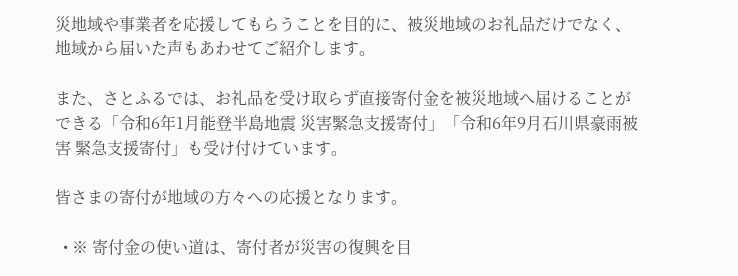災地域や事業者を応援してもらうことを目的に、被災地域のお礼品だけでなく、地域から届いた声もあわせてご紹介します。

また、さとふるでは、お礼品を受け取らず直接寄付金を被災地域へ届けることができる「令和6年1月能登半島地震 災害緊急支援寄付」「令和6年9月石川県豪雨被害 緊急支援寄付」も受け付けています。

皆さまの寄付が地域の方々への応援となります。

  • ※ 寄付金の使い道は、寄付者が災害の復興を目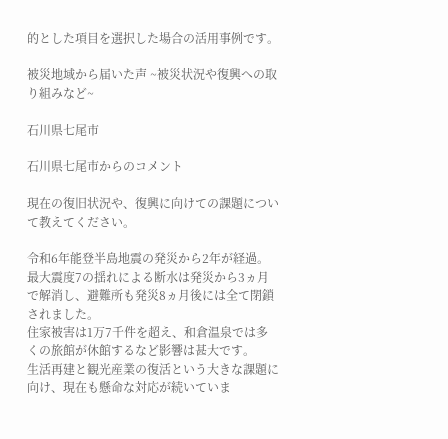的とした項目を選択した場合の活用事例です。

被災地域から届いた声 ~被災状況や復興への取り組みなど~

石川県七尾市

石川県七尾市からのコメント

現在の復旧状況や、復興に向けての課題について教えてください。

令和6年能登半島地震の発災から2年が経過。最大震度7の揺れによる断水は発災から3ヵ月で解消し、避難所も発災8ヵ月後には全て閉鎖されました。
住家被害は1万7千件を超え、和倉温泉では多くの旅館が休館するなど影響は甚大です。
生活再建と観光産業の復活という大きな課題に向け、現在も懸命な対応が続いていま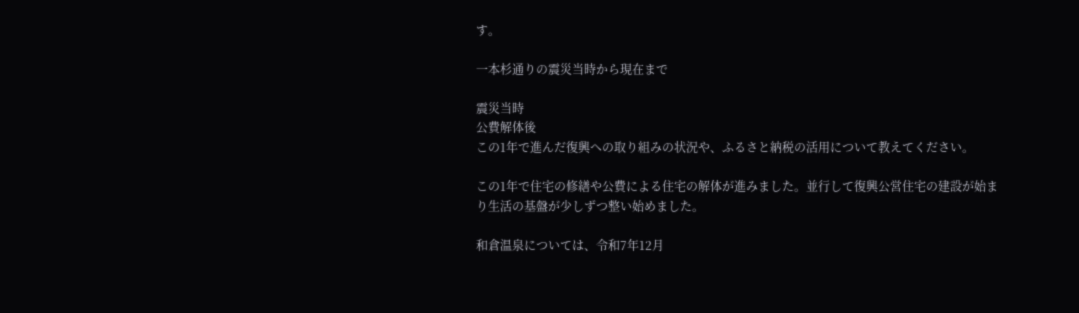す。

一本杉通りの震災当時から現在まで

震災当時
公費解体後
この1年で進んだ復興への取り組みの状況や、ふるさと納税の活用について教えてください。

この1年で住宅の修繕や公費による住宅の解体が進みました。並行して復興公営住宅の建設が始まり生活の基盤が少しずつ整い始めました。

和倉温泉については、令和7年12月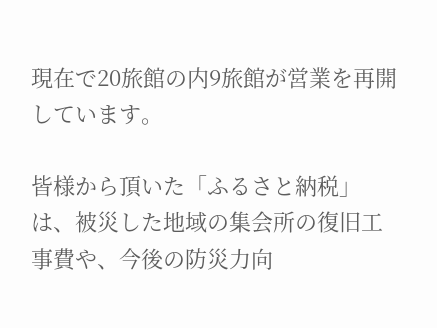現在で20旅館の内9旅館が営業を再開しています。

皆様から頂いた「ふるさと納税」は、被災した地域の集会所の復旧工事費や、今後の防災力向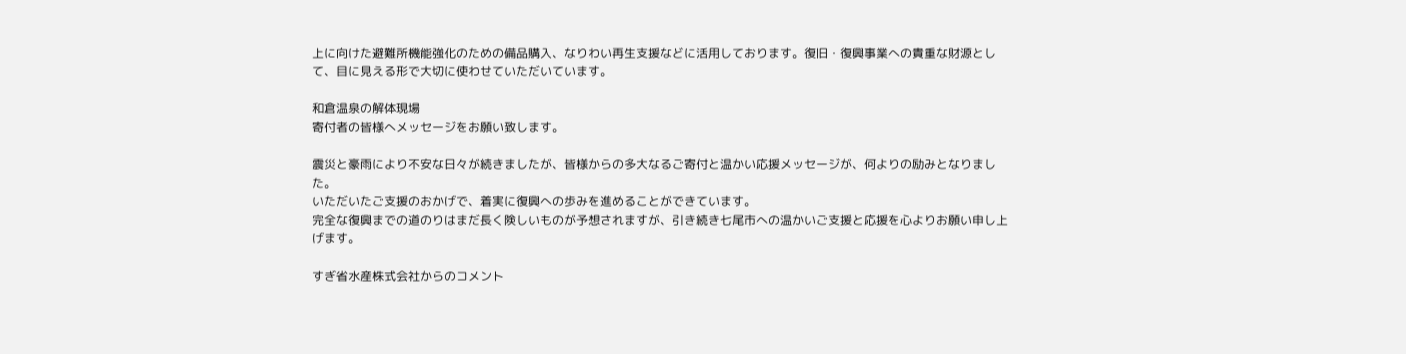上に向けた避難所機能強化のための備品購入、なりわい再生支援などに活用しております。復旧・復興事業への貴重な財源として、目に見える形で大切に使わせていただいています。

和倉温泉の解体現場
寄付者の皆様へメッセージをお願い致します。

震災と豪雨により不安な日々が続きましたが、皆様からの多大なるご寄付と温かい応援メッセージが、何よりの励みとなりました。
いただいたご支援のおかげで、着実に復興への歩みを進めることができています。
完全な復興までの道のりはまだ長く険しいものが予想されますが、引き続き七尾市への温かいご支援と応援を心よりお願い申し上げます。

すぎ省水産株式会社からのコメント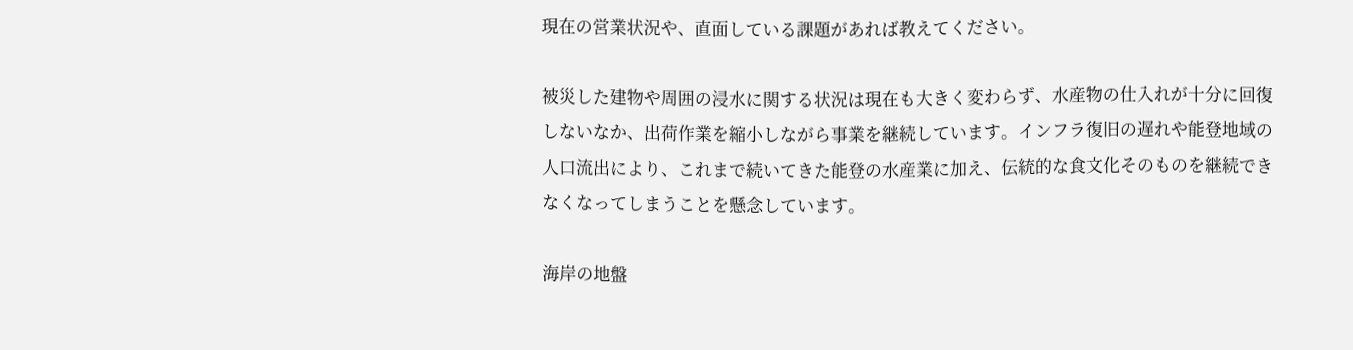現在の営業状況や、直面している課題があれば教えてください。

被災した建物や周囲の浸水に関する状況は現在も大きく変わらず、水産物の仕入れが十分に回復しないなか、出荷作業を縮小しながら事業を継続しています。インフラ復旧の遅れや能登地域の人口流出により、これまで続いてきた能登の水産業に加え、伝統的な食文化そのものを継続できなくなってしまうことを懸念しています。

海岸の地盤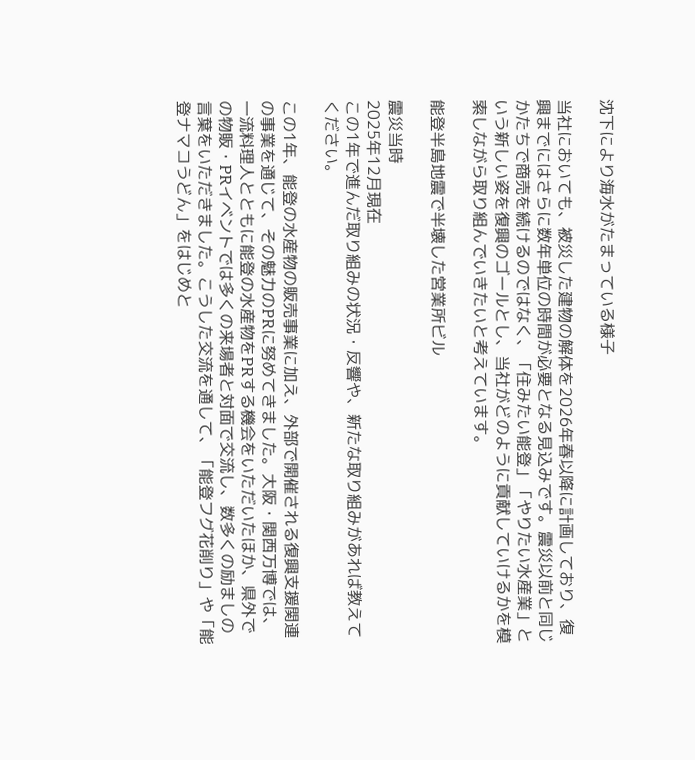沈下により海水がたまっている様子

当社においても、被災した建物の解体を2026年春以降に計画しており、復興までにはさらに数年単位の時間が必要となる見込みです。震災以前と同じかたちで商売を続けるのではなく、「住みたい能登」「やりたい水産業」という新しい姿を復興のゴールとし、当社がどのように貢献していけるかを模索しながら取り組んでいきたいと考えています。

能登半島地震で半壊した営業所ビル

震災当時
2025年12月現在
この1年で進んだ取り組みの状況・反響や、新たな取り組みがあれば教えてください。

この1年、能登の水産物の販売事業に加え、外部で開催される復興支援関連の事業を通じて、その魅力のPRに努めてきました。大阪・関西万博では、一流料理人とともに能登の水産物をPRする機会をいただいたほか、県外での物販・PRイベントでは多くの来場者と対面で交流し、数多くの励ましの言葉をいただきました。こうした交流を通して、「能登フグ花削り」や「能登ナマコうどん」をはじめと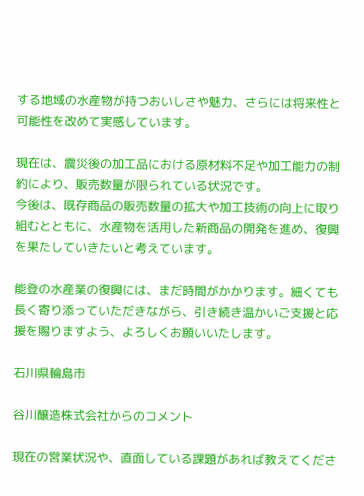する地域の水産物が持つおいしさや魅力、さらには将来性と可能性を改めて実感しています。

現在は、震災後の加工品における原材料不足や加工能力の制約により、販売数量が限られている状況です。
今後は、既存商品の販売数量の拡大や加工技術の向上に取り組むとともに、水産物を活用した新商品の開発を進め、復興を果たしていきたいと考えています。

能登の水産業の復興には、まだ時間がかかります。細くても長く寄り添っていただきながら、引き続き温かいご支援と応援を賜りますよう、よろしくお願いいたします。

石川県輪島市

谷川醸造株式会社からのコメント

現在の営業状況や、直面している課題があれば教えてくださ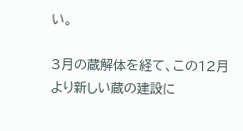い。

3月の蔵解体を経て、この12月より新しい蔵の建設に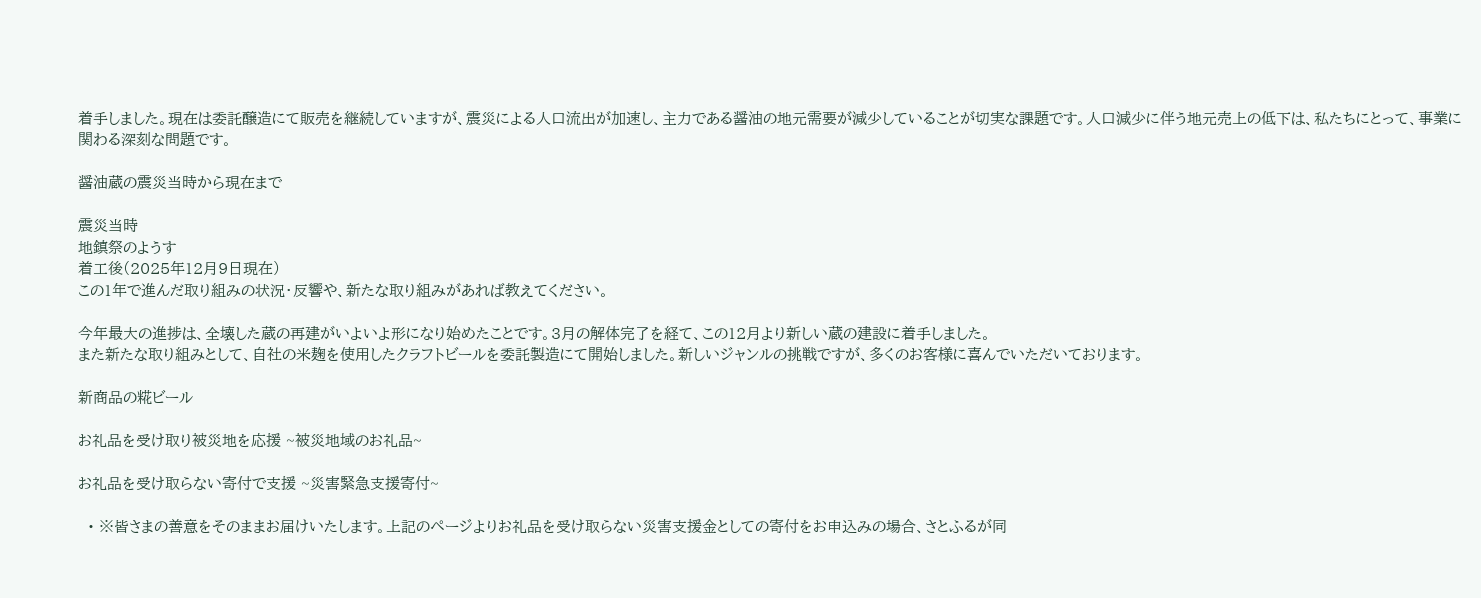着手しました。現在は委託醸造にて販売を継続していますが、震災による人口流出が加速し、主力である醤油の地元需要が減少していることが切実な課題です。人口減少に伴う地元売上の低下は、私たちにとって、事業に関わる深刻な問題です。

醤油蔵の震災当時から現在まで

震災当時
地鎮祭のようす
着工後(2025年12月9日現在)
この1年で進んだ取り組みの状況・反響や、新たな取り組みがあれば教えてください。

今年最大の進捗は、全壊した蔵の再建がいよいよ形になり始めたことです。3月の解体完了を経て、この12月より新しい蔵の建設に着手しました。
また新たな取り組みとして、自社の米麹を使用したクラフトビールを委託製造にて開始しました。新しいジャンルの挑戦ですが、多くのお客様に喜んでいただいております。

新商品の糀ビール

お礼品を受け取り被災地を応援 ~被災地域のお礼品~

お礼品を受け取らない寄付で支援 ~災害緊急支援寄付~

  • ※皆さまの善意をそのままお届けいたします。上記のページよりお礼品を受け取らない災害支援金としての寄付をお申込みの場合、さとふるが同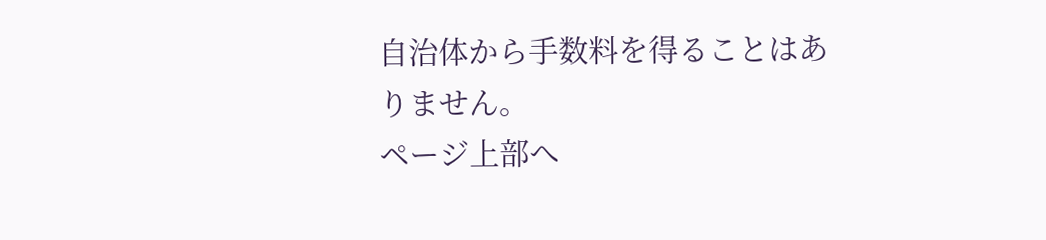自治体から手数料を得ることはありません。
ページ上部へ